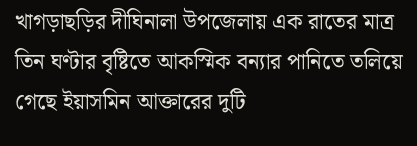খাগড়াছড়ির দীঘিনালা উপজেলায় এক রাতের মাত্র তিন ঘণ্টার বৃষ্টিতে আকস্মিক বন্যার পানিতে তলিয়ে গেছে ইয়াসমিন আক্তারের দুটি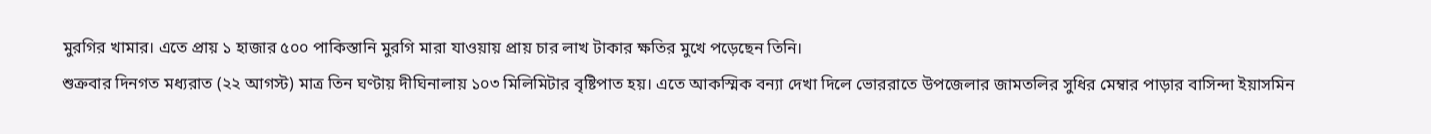মুরগির খামার। এতে প্রায় ১ হাজার ৫০০ পাকিস্তানি মুরগি মারা যাওয়ায় প্রায় চার লাখ টাকার ক্ষতির মুখে পড়েছেন তিনি।
শুক্রবার দিনগত মধ্যরাত (২২ আগস্ট) মাত্র তিন ঘণ্টায় দীঘিনালায় ১০৩ মিলিমিটার বৃষ্টিপাত হয়। এতে আকস্মিক বন্যা দেখা দিলে ভোররাতে উপজেলার জামতলির সুধির মেম্বার পাড়ার বাসিন্দা ইয়াসমিন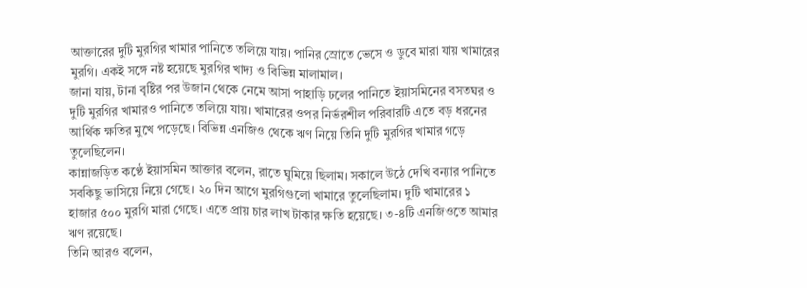আক্তারের দুটি মুরগির খামার পানিতে তলিয়ে যায়। পানির স্রোতে ভেসে ও ডুবে মারা যায় খামারের মুরগি। একই সঙ্গে নষ্ট হয়েছে মুরগির খাদ্য ও বিভিন্ন মালামাল।
জানা যায়, টানা বৃষ্টির পর উজান থেকে নেমে আসা পাহাড়ি ঢলের পানিতে ইয়াসমিনের বসতঘর ও দুটি মুরগির খামারও পানিতে তলিয়ে যায়। খামারের ওপর নির্ভরশীল পরিবারটি এতে বড় ধরনের আর্থিক ক্ষতির মুখে পড়েছে। বিভিন্ন এনজিও থেকে ঋণ নিয়ে তিনি দুটি মুরগির খামার গড়ে তুলেছিলেন।
কান্নাজড়িত কণ্ঠে ইয়াসমিন আক্তার বলেন, রাতে ঘুমিয়ে ছিলাম। সকালে উঠে দেখি বন্যার পানিতে সবকিছু ভাসিয়ে নিয়ে গেছে। ২০ দিন আগে মুরগিগুলো খামারে তুলেছিলাম। দুটি খামারের ১ হাজার ৫০০ মুরগি মারা গেছে। এতে প্রায় চার লাখ টাকার ক্ষতি হয়েছে। ৩-৪টি এনজিওতে আমার ঋণ রয়েছে।
তিনি আরও বলেন,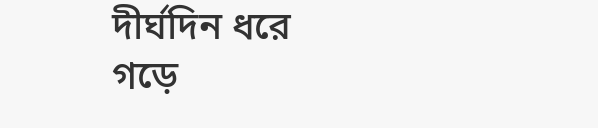দীর্ঘদিন ধরে গড়ে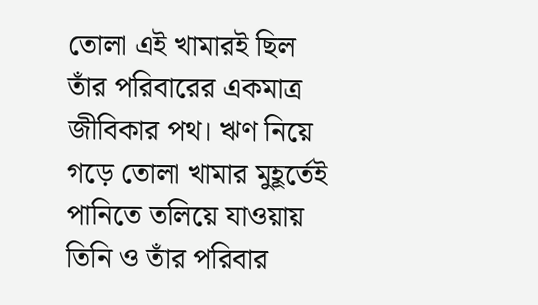তোলা এই খামারই ছিল তাঁর পরিবারের একমাত্র জীবিকার পথ। ঋণ নিয়ে গড়ে তোলা খামার মুহূর্তেই পানিতে তলিয়ে যাওয়ায় তিনি ও তাঁর পরিবার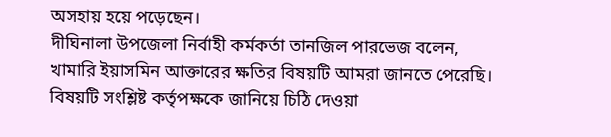অসহায় হয়ে পড়েছেন।
দীঘিনালা উপজেলা নির্বাহী কর্মকর্তা তানজিল পারভেজ বলেন, খামারি ইয়াসমিন আক্তারের ক্ষতির বিষয়টি আমরা জানতে পেরেছি। বিষয়টি সংশ্লিষ্ট কর্তৃপক্ষকে জানিয়ে চিঠি দেওয়া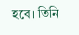হবে। তিনি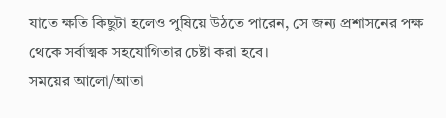যাতে ক্ষতি কিছুটা হলেও পুষিয়ে উঠতে পারেন, সে জন্য প্রশাসনের পক্ষ থেকে সর্বাত্মক সহযোগিতার চেষ্টা করা হবে।
সময়ের আলো/আতা